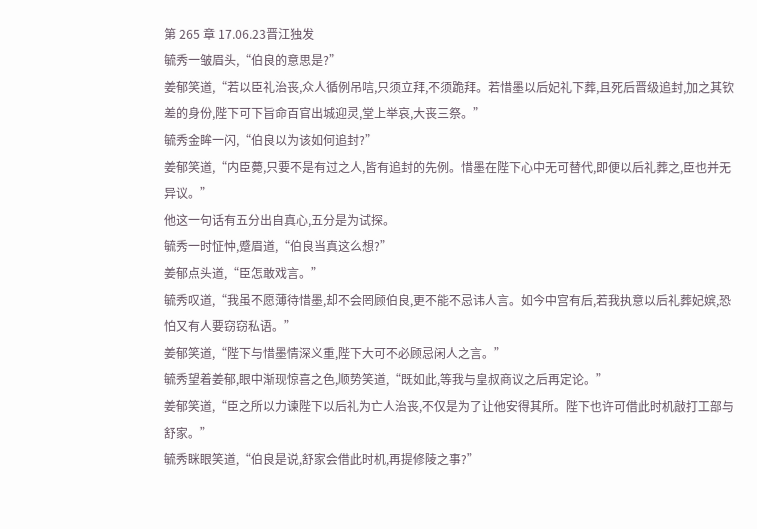第 265 章 17.06.23晋江独发
毓秀一皱眉头,“伯良的意思是?”
姜郁笑道,“若以臣礼治丧,众人循例吊唁,只须立拜,不须跪拜。若惜墨以后妃礼下葬,且死后晋级追封,加之其钦差的身份,陛下可下旨命百官出城迎灵,堂上举哀,大丧三祭。”
毓秀金眸一闪,“伯良以为该如何追封?”
姜郁笑道,“内臣薨,只要不是有过之人,皆有追封的先例。惜墨在陛下心中无可替代,即便以后礼葬之,臣也并无异议。”
他这一句话有五分出自真心,五分是为试探。
毓秀一时怔忡,蹙眉道,“伯良当真这么想?”
姜郁点头道,“臣怎敢戏言。”
毓秀叹道,“我虽不愿薄待惜墨,却不会罔顾伯良,更不能不忌讳人言。如今中宫有后,若我执意以后礼葬妃嫔,恐怕又有人要窃窃私语。”
姜郁笑道,“陛下与惜墨情深义重,陛下大可不必顾忌闲人之言。”
毓秀望着姜郁,眼中渐现惊喜之色,顺势笑道,“既如此,等我与皇叔商议之后再定论。”
姜郁笑道,“臣之所以力谏陛下以后礼为亡人治丧,不仅是为了让他安得其所。陛下也许可借此时机敲打工部与舒家。”
毓秀眯眼笑道,“伯良是说,舒家会借此时机,再提修陵之事?”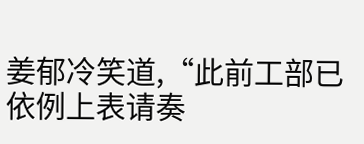姜郁冷笑道,“此前工部已依例上表请奏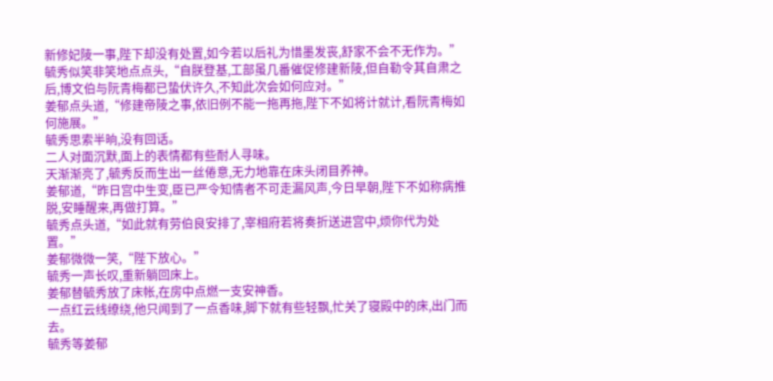新修妃陵一事,陛下却没有处置,如今若以后礼为惜墨发丧,舒家不会不无作为。”
毓秀似笑非笑地点点头,“自朕登基,工部虽几番催促修建新陵,但自勒令其自肃之后,博文伯与阮青梅都已蛰伏许久,不知此次会如何应对。”
姜郁点头道,“修建帝陵之事,依旧例不能一拖再拖,陛下不如将计就计,看阮青梅如何施展。”
毓秀思索半晌,没有回话。
二人对面沉默,面上的表情都有些耐人寻味。
天渐渐亮了,毓秀反而生出一丝倦意,无力地靠在床头闭目养神。
姜郁道,“昨日宫中生变,臣已严令知情者不可走漏风声,今日早朝,陛下不如称病推脱,安睡醒来,再做打算。”
毓秀点头道,“如此就有劳伯良安排了,宰相府若将奏折送进宫中,烦你代为处置。”
姜郁微微一笑,“陛下放心。”
毓秀一声长叹,重新躺回床上。
姜郁替毓秀放了床帐,在房中点燃一支安神香。
一点红云线缭绕,他只闻到了一点香味,脚下就有些轻飘,忙关了寝殿中的床,出门而去。
毓秀等姜郁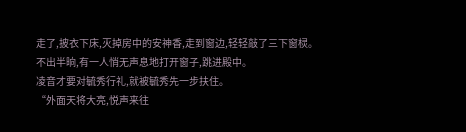走了,披衣下床,灭掉房中的安神香,走到窗边,轻轻敲了三下窗棂。
不出半晌,有一人悄无声息地打开窗子,跳进殿中。
凌音才要对毓秀行礼,就被毓秀先一步扶住。
“外面天将大亮,悦声来往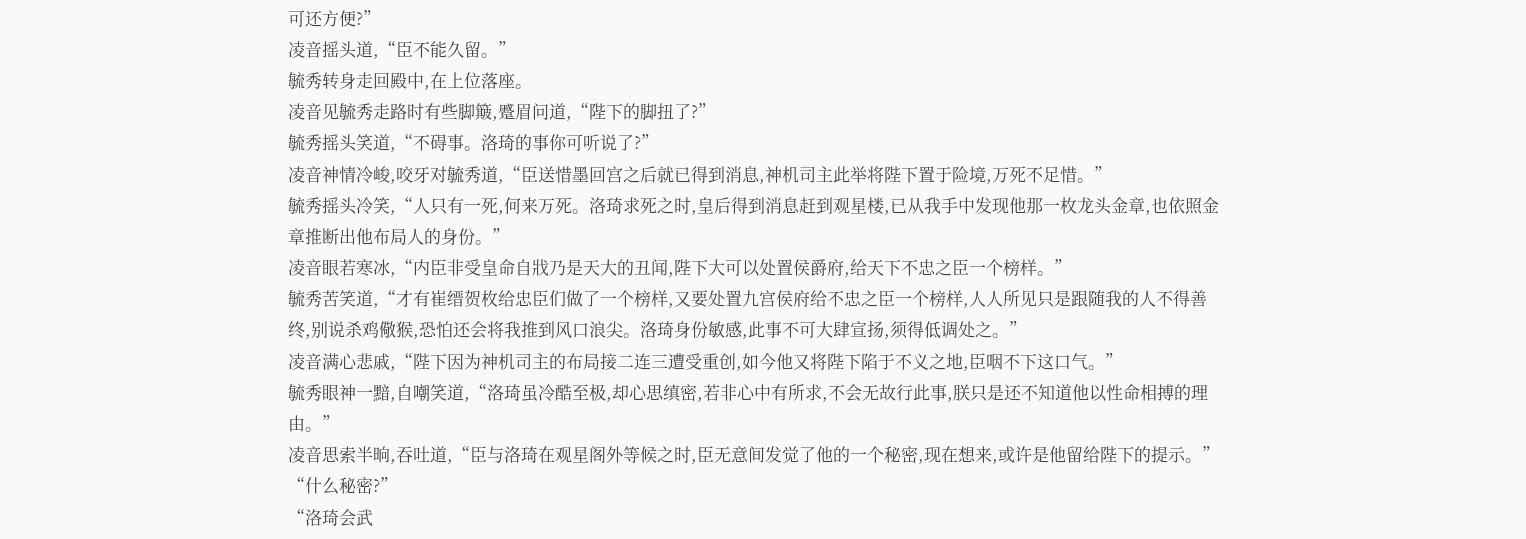可还方便?”
凌音摇头道,“臣不能久留。”
毓秀转身走回殿中,在上位落座。
凌音见毓秀走路时有些脚簸,蹙眉问道,“陛下的脚扭了?”
毓秀摇头笑道,“不碍事。洛琦的事你可听说了?”
凌音神情冷峻,咬牙对毓秀道,“臣送惜墨回宫之后就已得到消息,神机司主此举将陛下置于险境,万死不足惜。”
毓秀摇头冷笑,“人只有一死,何来万死。洛琦求死之时,皇后得到消息赶到观星楼,已从我手中发现他那一枚龙头金章,也依照金章推断出他布局人的身份。”
凌音眼若寒冰,“内臣非受皇命自戕乃是天大的丑闻,陛下大可以处置侯爵府,给天下不忠之臣一个榜样。”
毓秀苦笑道,“才有崔缙贺枚给忠臣们做了一个榜样,又要处置九宫侯府给不忠之臣一个榜样,人人所见只是跟随我的人不得善终,别说杀鸡儆猴,恐怕还会将我推到风口浪尖。洛琦身份敏感,此事不可大肆宣扬,须得低调处之。”
凌音满心悲戚,“陛下因为神机司主的布局接二连三遭受重创,如今他又将陛下陷于不义之地,臣咽不下这口气。”
毓秀眼神一黯,自嘲笑道,“洛琦虽冷酷至极,却心思缜密,若非心中有所求,不会无故行此事,朕只是还不知道他以性命相搏的理由。”
凌音思索半晌,吞吐道,“臣与洛琦在观星阁外等候之时,臣无意间发觉了他的一个秘密,现在想来,或许是他留给陛下的提示。”
“什么秘密?”
“洛琦会武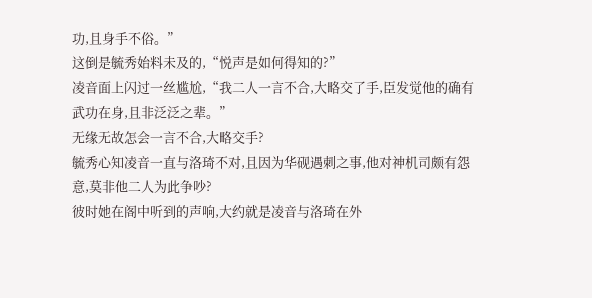功,且身手不俗。”
这倒是毓秀始料未及的,“悦声是如何得知的?”
凌音面上闪过一丝尴尬,“我二人一言不合,大略交了手,臣发觉他的确有武功在身,且非泛泛之辈。”
无缘无故怎会一言不合,大略交手?
毓秀心知凌音一直与洛琦不对,且因为华砚遇刺之事,他对神机司颇有怨意,莫非他二人为此争吵?
彼时她在阁中听到的声响,大约就是凌音与洛琦在外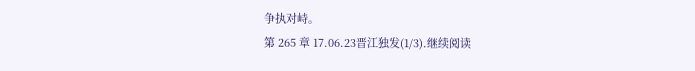争执对峙。
第 265 章 17.06.23晋江独发(1/3).继续阅读